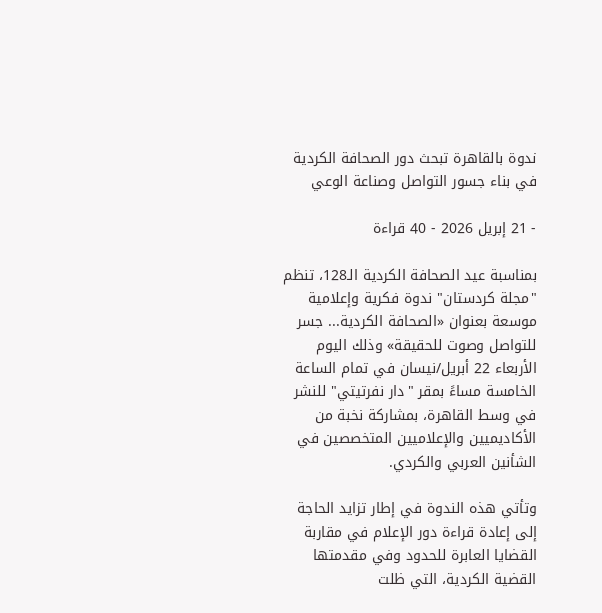ندوة بالقاهرة تبحث دور الصحافة الكردية في بناء جسور التواصل وصناعة الوعي

- 21 إبريل 2026 - 40 قراءة

بمناسبة عيد الصحافة الكردية الـ128، تنظم "مجلة كردستان" ندوة فكرية وإعلامية موسعة بعنوان «الصحافة الكردية... جسر للتواصل وصوت للحقيقة» وذلك اليوم الأربعاء 22 أبريل/نيسان في تمام الساعة الخامسة مساءً بمقر "دار نفرتيتي" للنشر في وسط القاهرة، بمشاركة نخبة من الأكاديميين والإعلاميين المتخصصين في الشأنين العربي والكردي.

وتأتي هذه الندوة في إطار تزايد الحاجة إلى إعادة قراءة دور الإعلام في مقاربة القضايا العابرة للحدود وفي مقدمتها القضية الكردية، التي ظلت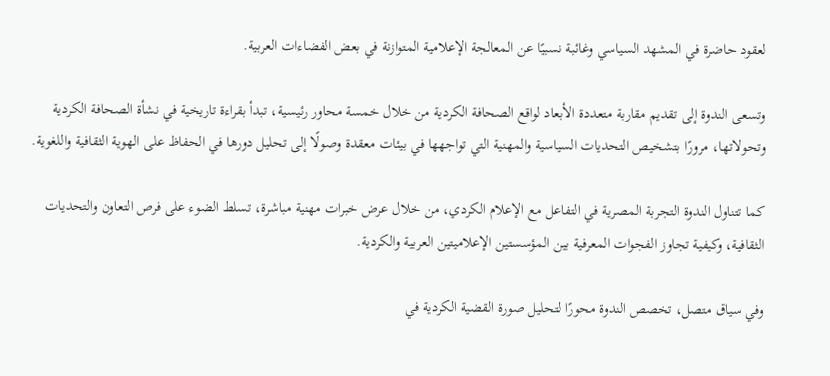لعقود حاضرة في المشهد السياسي وغائبة نسبيًا عن المعالجة الإعلامية المتوازنة في بعض الفضاءات العربية.

وتسعى الندوة إلى تقديم مقاربة متعددة الأبعاد لواقع الصحافة الكردية من خلال خمسة محاور رئيسية، تبدأ بقراءة تاريخية في نشأة الصحافة الكردية وتحولاتها، مرورًا بتشخيص التحديات السياسية والمهنية التي تواجهها في بيئات معقدة وصولًا إلى تحليل دورها في الحفاظ على الهوية الثقافية واللغوية.

كما تتناول الندوة التجربة المصرية في التفاعل مع الإعلام الكردي، من خلال عرض خبرات مهنية مباشرة، تسلط الضوء على فرص التعاون والتحديات الثقافية، وكيفية تجاوز الفجوات المعرفية بين المؤسستين الإعلاميتين العربية والكردية.

وفي سياق متصل، تخصص الندوة محورًا لتحليل صورة القضية الكردية في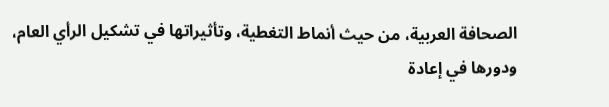الصحافة العربية، من حيث أنماط التغطية، وتأثيراتها في تشكيل الرأي العام، ودورها في إعادة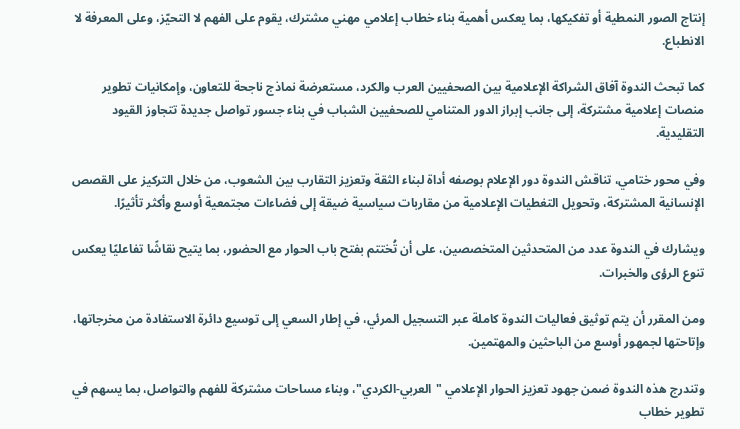إنتاج الصور النمطية أو تفكيكها، بما يعكس أهمية بناء خطاب إعلامي مهني مشترك، يقوم على الفهم لا التحيّز، وعلى المعرفة لا الانطباع.

كما تبحث الندوة آفاق الشراكة الإعلامية بين الصحفيين العرب والكرد، مستعرضة نماذج ناجحة للتعاون، وإمكانيات تطوير منصات إعلامية مشتركة، إلى جانب إبراز الدور المتنامي للصحفيين الشباب في بناء جسور تواصل جديدة تتجاوز القيود التقليدية.

وفي محور ختامي، تناقش الندوة دور الإعلام بوصفه أداة لبناء الثقة وتعزيز التقارب بين الشعوب، من خلال التركيز على القصص الإنسانية المشتركة، وتحويل التغطيات الإعلامية من مقاربات سياسية ضيقة إلى فضاءات مجتمعية أوسع وأكثر تأثيرًا.

ويشارك في الندوة عدد من المتحدثين المتخصصين، على أن تُختتم بفتح باب الحوار مع الحضور، بما يتيح نقاشًا تفاعليًا يعكس تنوع الرؤى والخبرات.

ومن المقرر أن يتم توثيق فعاليات الندوة كاملة عبر التسجيل المرئي، في إطار السعي إلى توسيع دائرة الاستفادة من مخرجاتها، وإتاحتها لجمهور أوسع من الباحثين والمهتمين.

وتندرج هذه الندوة ضمن جهود تعزيز الحوار الإعلامي "العربي-الكردي"، وبناء مساحات مشتركة للفهم والتواصل، بما يسهم في تطوير خطاب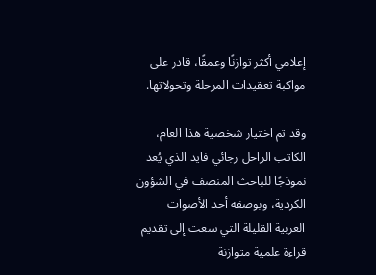إعلامي أكثر توازنًا وعمقًا، قادر على مواكبة تعقيدات المرحلة وتحولاتها.

وقد تم اختيار شخصية هذا العام، الكاتب الراحل رجائي فايد الذي يُعد نموذجًا للباحث المنصف في الشؤون الكردية، وبوصفه أحد الأصوات العربية القليلة التي سعت إلى تقديم قراءة علمية متوازنة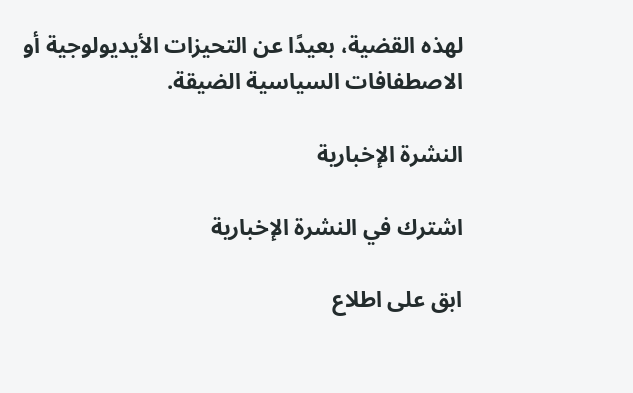لهذه القضية، بعيدًا عن التحيزات الأيديولوجية أو الاصطفافات السياسية الضيقة.

النشرة الإخبارية

اشترك في النشرة الإخبارية

ابق على اطلاع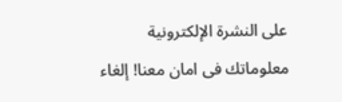على النشرة الإلكترونية

معلوماتك فى امان معنا! إلغاء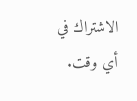الاشتراك في أي وقت.